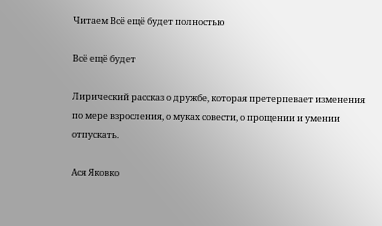Читаем Всё ещё будет полностью

Всё ещё будет

Лирический рассказ о дружбе, которая претерпевает изменения по мере взросления, о муках совести, о прощении и умении отпускать.

Ася Яковко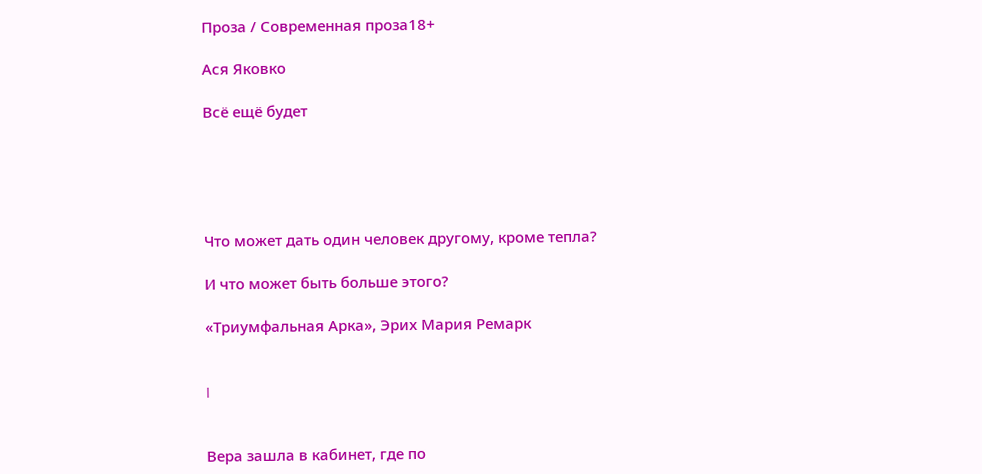Проза / Современная проза18+

Ася Яковко

Всё ещё будет





Что может дать один человек другому, кроме тепла?

И что может быть больше этого?

«Триумфальная Арка», Эрих Мария Ремарк


I


Вера зашла в кабинет, где по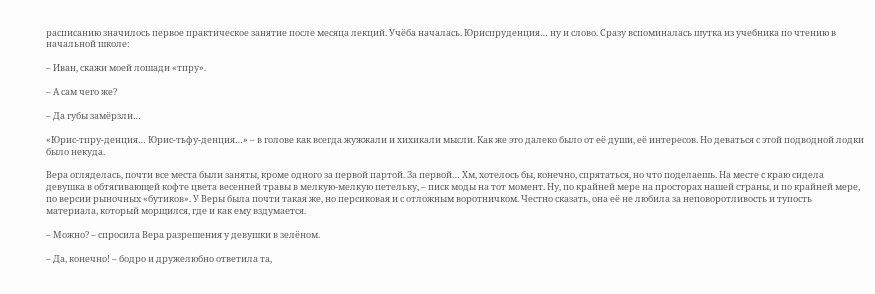расписанию значилось первое практическое занятие после месяца лекций. Учёба началась. Юриспруденция… ну и слово. Сразу вспоминалась шутка из учебника по чтению в начальной школе:

– Иван, скажи моей лошади «тпру».

– А сам чего же?

– Да губы замёрзли…

«Юрис-тпру-денция… Юрис-тьфу-денция…» – в голове как всегда жужжали и хихикали мысли. Как же это далеко было от её души, её интересов. Но деваться с этой подводной лодки было некуда.

Вера огляделась, почти все места были заняты, кроме одного за первой партой. За первой… Хм, хотелось бы, конечно, спрятаться, но что поделаешь. На месте с краю сидела девушка в обтягивающей кофте цвета весенней травы в мелкую-мелкую петельку, – писк моды на тот момент. Ну, по крайней мере на просторах нашей страны, и по крайней мере, по версии рыночных «бутиков». У Веры была почти такая же, но персиковая и с отложным воротничком. Честно сказать, она её не любила за неповоротливость и тупость материала, который морщился, где и как ему вздумается.

– Можно? – спросила Вера разрешения у девушки в зелёном.

– Да, конечно! – бодро и дружелюбно ответила та,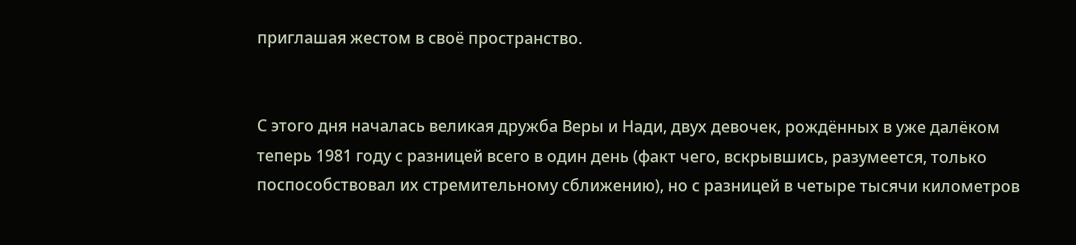приглашая жестом в своё пространство.


С этого дня началась великая дружба Веры и Нади, двух девочек, рождённых в уже далёком теперь 1981 году с разницей всего в один день (факт чего, вскрывшись, разумеется, только поспособствовал их стремительному сближению), но с разницей в четыре тысячи километров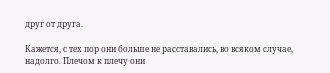друг от друга.

Кажется, с тех пор они больше не расставались, во всяком случае, надолго. Плечом к плечу они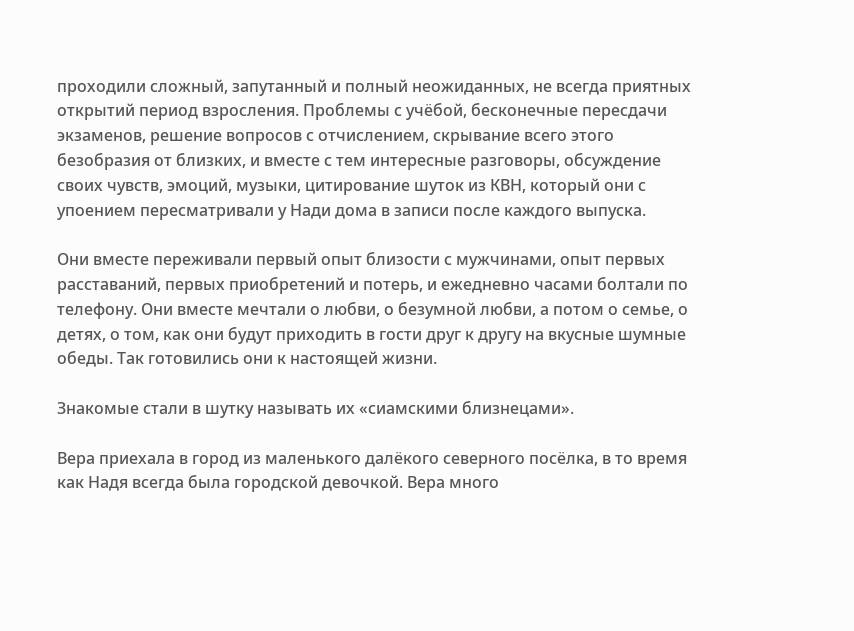проходили сложный, запутанный и полный неожиданных, не всегда приятных открытий период взросления. Проблемы с учёбой, бесконечные пересдачи экзаменов, решение вопросов с отчислением, скрывание всего этого безобразия от близких, и вместе с тем интересные разговоры, обсуждение своих чувств, эмоций, музыки, цитирование шуток из КВН, который они с упоением пересматривали у Нади дома в записи после каждого выпуска.

Они вместе переживали первый опыт близости с мужчинами, опыт первых расставаний, первых приобретений и потерь, и ежедневно часами болтали по телефону. Они вместе мечтали о любви, о безумной любви, а потом о семье, о детях, о том, как они будут приходить в гости друг к другу на вкусные шумные обеды. Так готовились они к настоящей жизни.

Знакомые стали в шутку называть их «сиамскими близнецами».

Вера приехала в город из маленького далёкого северного посёлка, в то время как Надя всегда была городской девочкой. Вера много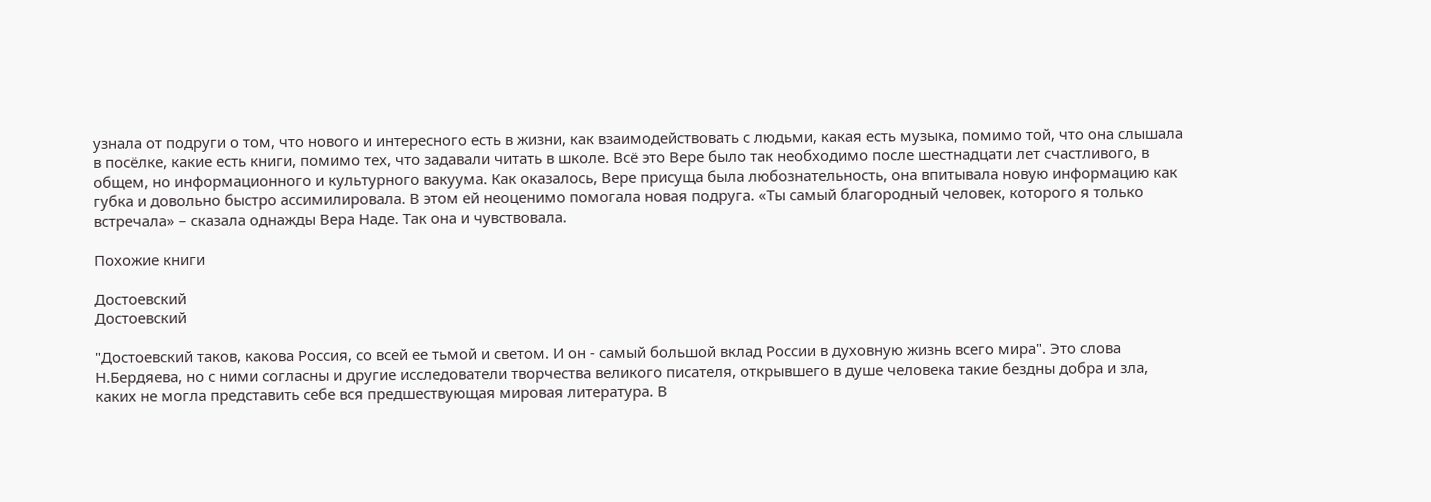узнала от подруги о том, что нового и интересного есть в жизни, как взаимодействовать с людьми, какая есть музыка, помимо той, что она слышала в посёлке, какие есть книги, помимо тех, что задавали читать в школе. Всё это Вере было так необходимо после шестнадцати лет счастливого, в общем, но информационного и культурного вакуума. Как оказалось, Вере присуща была любознательность, она впитывала новую информацию как губка и довольно быстро ассимилировала. В этом ей неоценимо помогала новая подруга. «Ты самый благородный человек, которого я только встречала» – сказала однажды Вера Наде. Так она и чувствовала.

Похожие книги

Достоевский
Достоевский

"Достоевский таков, какова Россия, со всей ее тьмой и светом. И он - самый большой вклад России в духовную жизнь всего мира". Это слова Н.Бердяева, но с ними согласны и другие исследователи творчества великого писателя, открывшего в душе человека такие бездны добра и зла, каких не могла представить себе вся предшествующая мировая литература. В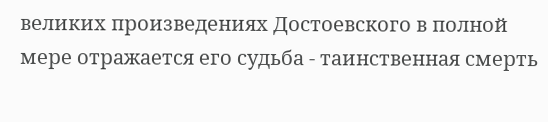великих произведениях Достоевского в полной мере отражается его судьба - таинственная смерть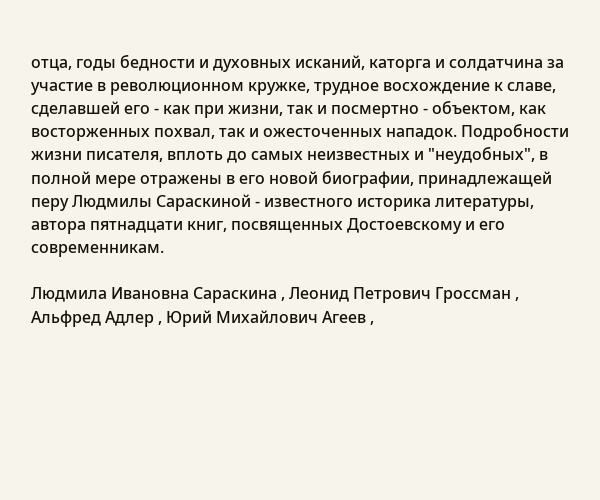отца, годы бедности и духовных исканий, каторга и солдатчина за участие в революционном кружке, трудное восхождение к славе, сделавшей его - как при жизни, так и посмертно - объектом, как восторженных похвал, так и ожесточенных нападок. Подробности жизни писателя, вплоть до самых неизвестных и "неудобных", в полной мере отражены в его новой биографии, принадлежащей перу Людмилы Сараскиной - известного историка литературы, автора пятнадцати книг, посвященных Достоевскому и его современникам.

Людмила Ивановна Сараскина , Леонид Петрович Гроссман , Альфред Адлер , Юрий Михайлович Агеев ,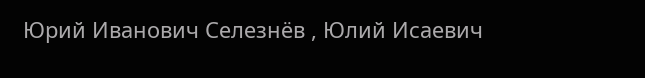Юрий Иванович Селезнёв , Юлий Исаевич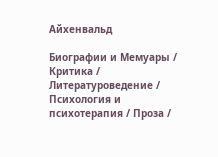Айхенвальд

Биографии и Мемуары / Критика / Литературоведение / Психология и психотерапия / Проза /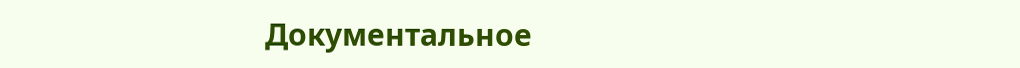Документальное